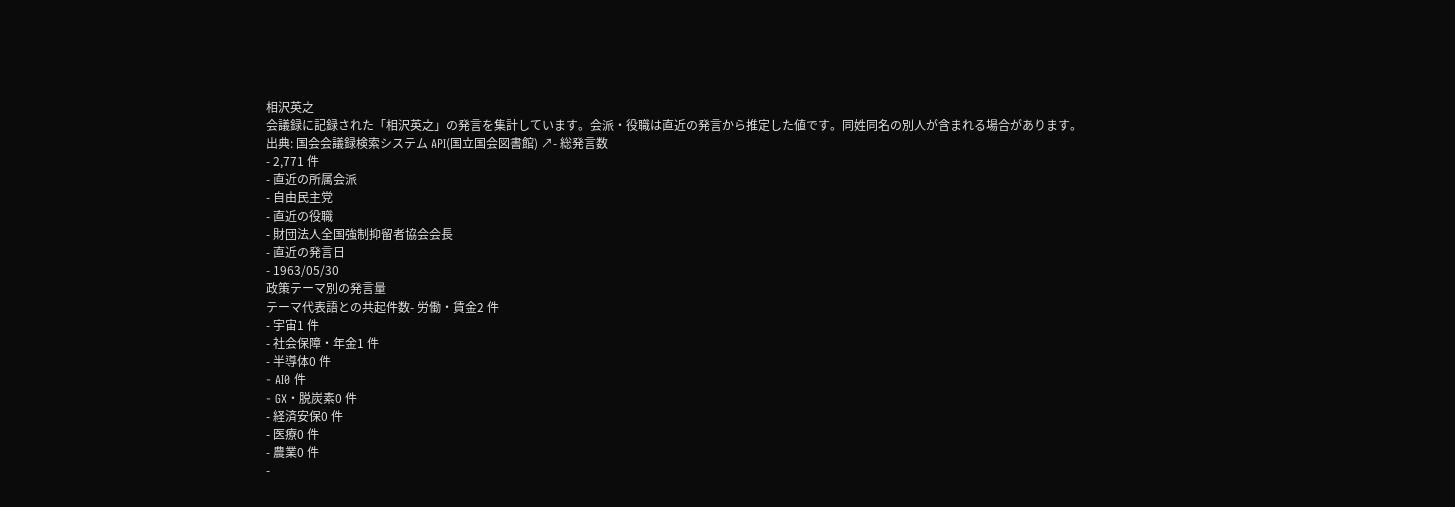相沢英之
会議録に記録された「相沢英之」の発言を集計しています。会派・役職は直近の発言から推定した値です。同姓同名の別人が含まれる場合があります。
出典: 国会会議録検索システム API(国立国会図書館) ↗- 総発言数
- 2,771 件
- 直近の所属会派
- 自由民主党
- 直近の役職
- 財団法人全国強制抑留者協会会長
- 直近の発言日
- 1963/05/30
政策テーマ別の発言量
テーマ代表語との共起件数- 労働・賃金2 件
- 宇宙1 件
- 社会保障・年金1 件
- 半導体0 件
- AI0 件
- GX・脱炭素0 件
- 経済安保0 件
- 医療0 件
- 農業0 件
-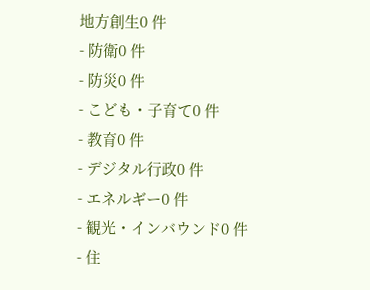地方創生0 件
- 防衛0 件
- 防災0 件
- こども・子育て0 件
- 教育0 件
- デジタル行政0 件
- エネルギー0 件
- 観光・インバウンド0 件
- 住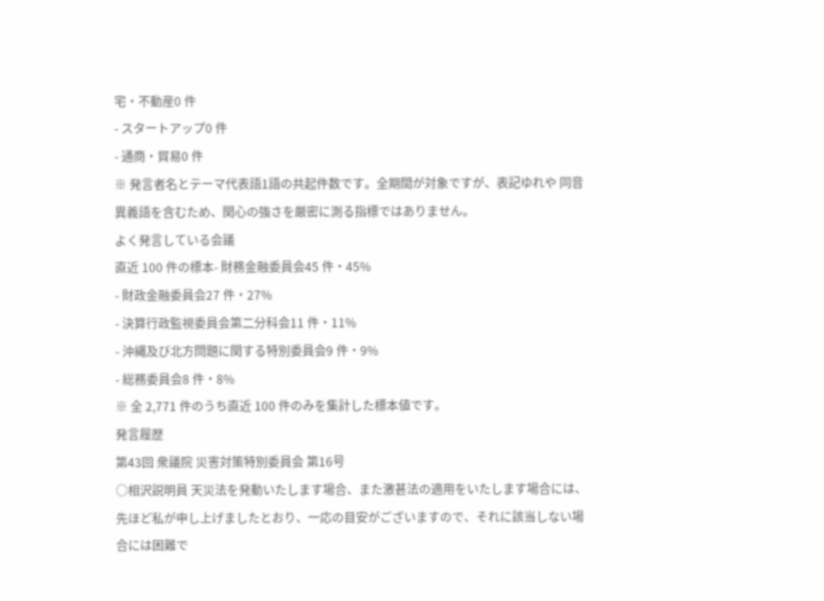宅・不動産0 件
- スタートアップ0 件
- 通商・貿易0 件
※ 発言者名とテーマ代表語1語の共起件数です。全期間が対象ですが、表記ゆれや 同音異義語を含むため、関心の強さを厳密に測る指標ではありません。
よく発言している会議
直近 100 件の標本- 財務金融委員会45 件・45%
- 財政金融委員会27 件・27%
- 決算行政監視委員会第二分科会11 件・11%
- 沖縄及び北方問題に関する特別委員会9 件・9%
- 総務委員会8 件・8%
※ 全 2,771 件のうち直近 100 件のみを集計した標本値です。
発言履歴
第43回 衆議院 災害対策特別委員会 第16号
○相沢説明員 天災法を発動いたします場合、また激甚法の適用をいたします場合には、先ほど私が申し上げましたとおり、一応の目安がございますので、それに該当しない場合には困難で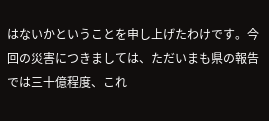はないかということを申し上げたわけです。今回の災害につきましては、ただいまも県の報告では三十億程度、これ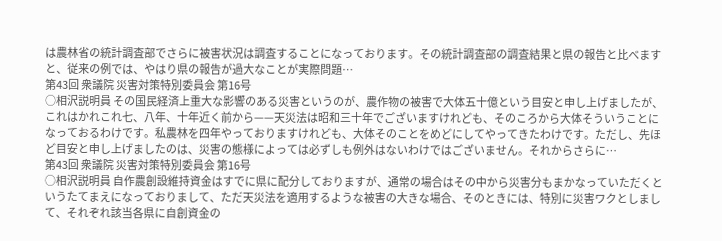は農林省の統計調査部でさらに被害状況は調査することになっております。その統計調査部の調査結果と県の報告と比べますと、従来の例では、やはり県の報告が過大なことが実際問題…
第43回 衆議院 災害対策特別委員会 第16号
○相沢説明員 その国民経済上重大な影響のある災害というのが、農作物の被害で大体五十億という目安と申し上げましたが、これはかれこれ七、八年、十年近く前から——天災法は昭和三十年でございますけれども、そのころから大体そういうことになっておるわけです。私農林を四年やっておりますけれども、大体そのことをめどにしてやってきたわけです。ただし、先ほど目安と申し上げましたのは、災害の態様によっては必ずしも例外はないわけではございません。それからさらに…
第43回 衆議院 災害対策特別委員会 第16号
○相沢説明員 自作農創設維持資金はすでに県に配分しておりますが、通常の場合はその中から災害分もまかなっていただくというたてまえになっておりまして、ただ天災法を適用するような被害の大きな場合、そのときには、特別に災害ワクとしまして、それぞれ該当各県に自創資金の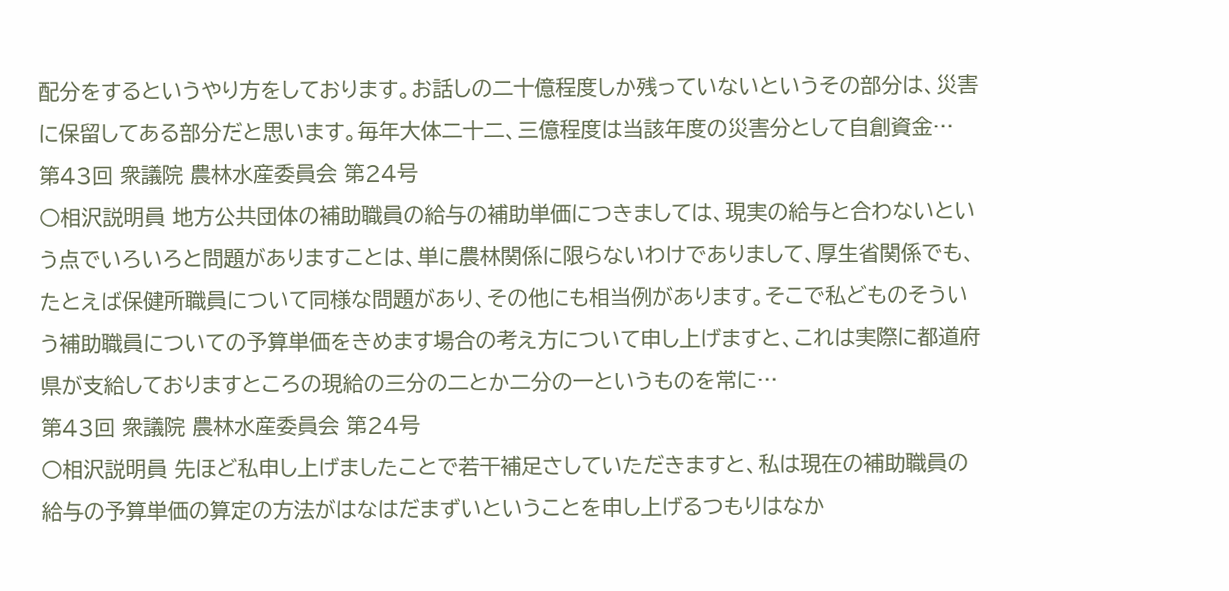配分をするというやり方をしております。お話しの二十億程度しか残っていないというその部分は、災害に保留してある部分だと思います。毎年大体二十二、三億程度は当該年度の災害分として自創資金…
第43回 衆議院 農林水産委員会 第24号
○相沢説明員 地方公共団体の補助職員の給与の補助単価につきましては、現実の給与と合わないという点でいろいろと問題がありますことは、単に農林関係に限らないわけでありまして、厚生省関係でも、たとえば保健所職員について同様な問題があり、その他にも相当例があります。そこで私どものそういう補助職員についての予算単価をきめます場合の考え方について申し上げますと、これは実際に都道府県が支給しておりますところの現給の三分の二とか二分の一というものを常に…
第43回 衆議院 農林水産委員会 第24号
○相沢説明員 先ほど私申し上げましたことで若干補足さしていただきますと、私は現在の補助職員の給与の予算単価の算定の方法がはなはだまずいということを申し上げるつもりはなか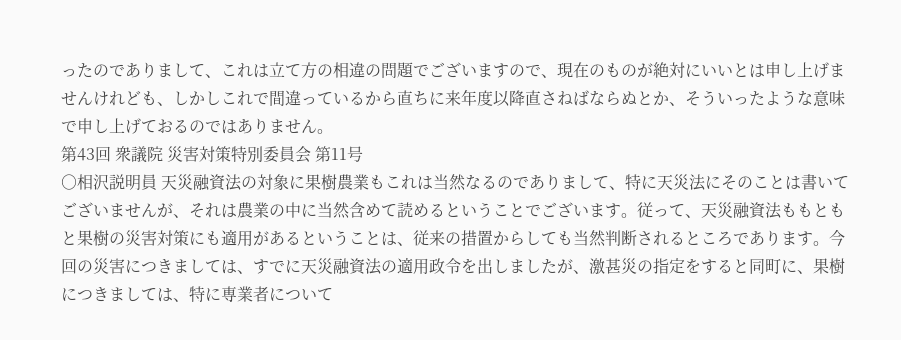ったのでありまして、これは立て方の相違の問題でございますので、現在のものが絶対にいいとは申し上げませんけれども、しかしこれで間違っているから直ちに来年度以降直さねばならぬとか、そういったような意味で申し上げておるのではありません。
第43回 衆議院 災害対策特別委員会 第11号
○相沢説明員 天災融資法の対象に果樹農業もこれは当然なるのでありまして、特に天災法にそのことは書いてございませんが、それは農業の中に当然含めて読めるということでございます。従って、天災融資法ももともと果樹の災害対策にも適用があるということは、従来の措置からしても当然判断されるところであります。今回の災害につきましては、すでに天災融資法の適用政令を出しましたが、激甚災の指定をすると同町に、果樹につきましては、特に専業者について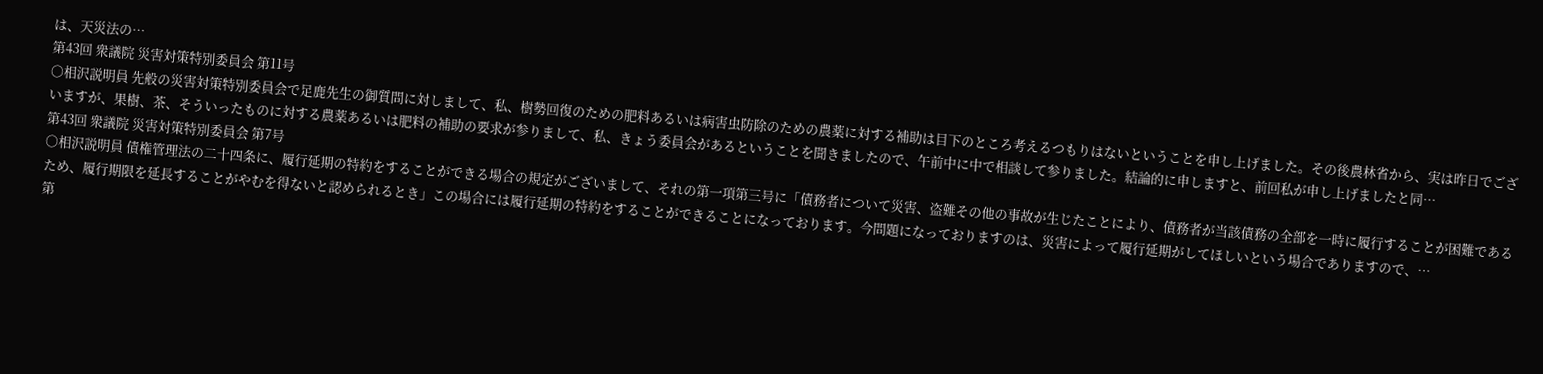は、天災法の…
第43回 衆議院 災害対策特別委員会 第11号
○相沢説明員 先般の災害対策特別委員会で足鹿先生の御質問に対しまして、私、樹勢回復のための肥料あるいは病害虫防除のための農薬に対する補助は目下のところ考えるつもりはないということを申し上げました。その後農林省から、実は昨日でございますが、果樹、茶、そういったものに対する農薬あるいは肥料の補助の要求が参りまして、私、きょう委員会があるということを聞きましたので、午前中に中で相談して参りました。結論的に申しますと、前回私が申し上げましたと同…
第43回 衆議院 災害対策特別委員会 第7号
○相沢説明員 債権管理法の二十四条に、履行延期の特約をすることができる場合の規定がございまして、それの第一項第三号に「債務者について災害、盗難その他の事故が生じたことにより、債務者が当該債務の全部を一時に履行することが困難であるため、履行期限を延長することがやむを得ないと認められるとき」この場合には履行延期の特約をすることができることになっております。今問題になっておりますのは、災害によって履行延期がしてほしいという場合でありますので、…
第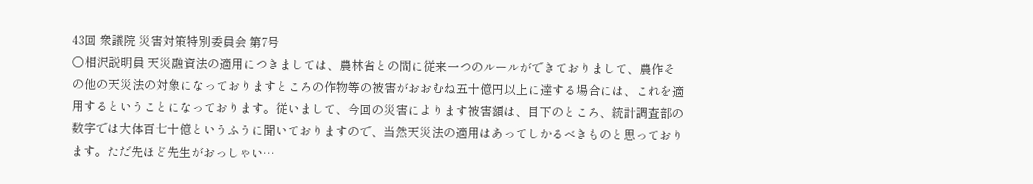43回 衆議院 災害対策特別委員会 第7号
○相沢説明員 天災融資法の適用につきましては、農林省との間に従来一つのルールができておりまして、農作その他の天災法の対象になっておりますところの作物等の被害がおおむね五十億円以上に達する場合には、これを適用するということになっております。従いまして、今回の災害によります被害額は、目下のところ、統計調査部の数字では大体百七十億というふうに聞いておりますので、当然天災法の適用はあってしかるべきものと思っております。ただ先ほど先生がおっしゃい…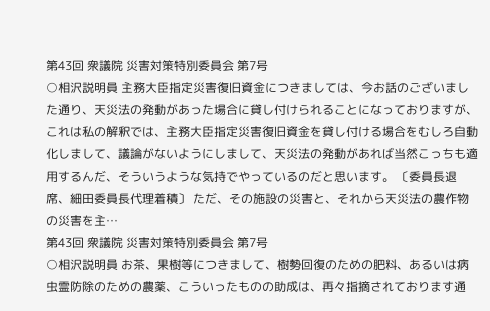第43回 衆議院 災害対策特別委員会 第7号
○相沢説明員 主務大臣指定災害復旧資金につきましては、今お話のございました通り、天災法の発動があった場合に貸し付けられることになっておりますが、これは私の解釈では、主務大臣指定災害復旧資金を貸し付ける場合をむしろ自動化しまして、議論がないようにしまして、天災法の発動があれば当然こっちも適用するんだ、そういうような気持でやっているのだと思います。 〔委員長退席、細田委員長代理着積〕 ただ、その施設の災害と、それから天災法の農作物の災害を主…
第43回 衆議院 災害対策特別委員会 第7号
○相沢説明員 お茶、果樹等につきまして、樹勢回復のための肥料、あるいは病虫霊防除のための農薬、こういったものの助成は、再々指摘されております通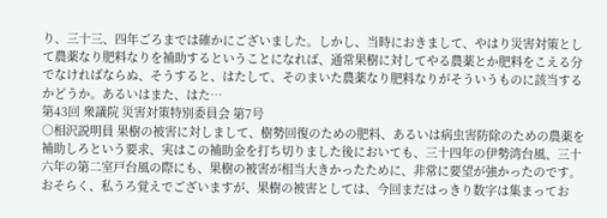り、三十三、四年ごろまでは確かにございました。しかし、当時におきまして、やはり災害対策として農薬なり肥料なりを補助するということになれば、通常果樹に対してやる農薬とか肥料をこえる分でなければならぬ、そうすると、はたして、そのまいた農薬なり肥料なりがそういうものに該当するかどうか。あるいはまた、はた…
第43回 衆議院 災害対策特別委員会 第7号
○相沢説明員 果樹の被害に対しまして、樹勢回復のための肥料、あるいは病虫害防除のための農薬を補助しろという要求、実はこの補助金を打ち切りました後においても、三十四年の伊勢湾台風、三十六年の第二室戸台風の際にも、果樹の被害が相当大きかったために、非常に要望が強かったのです。おそらく、私うろ覚えでございますが、果樹の被害としては、今回まだはっきり数字は集まってお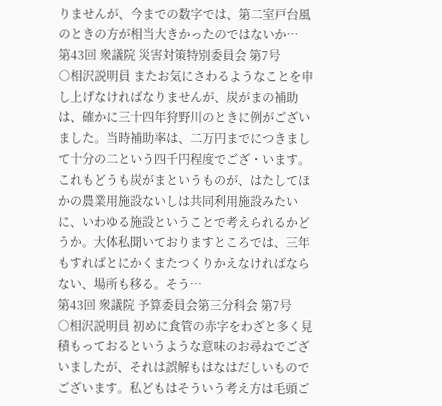りませんが、今までの数字では、第二室戸台風のときの方が相当大きかったのではないか…
第43回 衆議院 災害対策特別委員会 第7号
○相沢説明員 またお気にさわるようなことを申し上げなければなりませんが、炭がまの補助は、確かに三十四年狩野川のときに例がございました。当時補助率は、二万円までにつきまして十分の二という四千円程度でござ・います。これもどうも炭がまというものが、はたしてほかの農業用施設ないしは共同利用施設みたいに、いわゆる施設ということで考えられるかどうか。大体私聞いておりますところでは、三年もすればとにかくまたつくりかえなければならない、場所も移る。そう…
第43回 衆議院 予算委員会第三分科会 第7号
○相沢説明員 初めに食管の赤字をわざと多く見積もっておるというような意味のお尋ねでございましたが、それは誤解もはなはだしいものでございます。私どもはそういう考え方は毛頭ご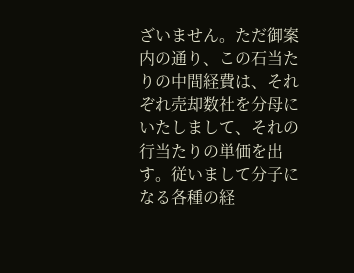ざいません。ただ御案内の通り、この石当たりの中間経費は、それぞれ売却数社を分母にいたしまして、それの行当たりの単価を出す。従いまして分子になる各種の経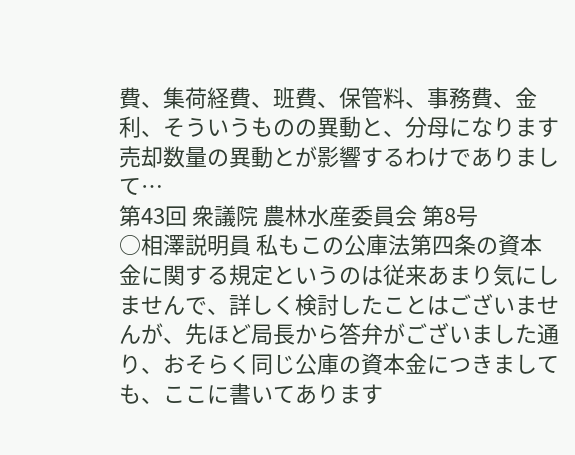費、集荷経費、班費、保管料、事務費、金利、そういうものの異動と、分母になります売却数量の異動とが影響するわけでありまして…
第43回 衆議院 農林水産委員会 第8号
○相澤説明員 私もこの公庫法第四条の資本金に関する規定というのは従来あまり気にしませんで、詳しく検討したことはございませんが、先ほど局長から答弁がございました通り、おそらく同じ公庫の資本金につきましても、ここに書いてあります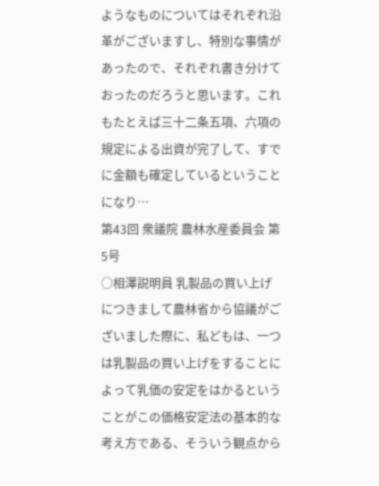ようなものについてはそれぞれ沿革がございますし、特別な事情があったので、それぞれ書き分けておったのだろうと思います。これもたとえば三十二条五項、六項の規定による出資が完了して、すでに金額も確定しているということになり…
第43回 衆議院 農林水産委員会 第5号
○相澤説明員 乳製品の買い上げにつきまして農林省から協議がございました際に、私どもは、一つは乳製品の買い上げをすることによって乳価の安定をはかるということがこの価格安定法の基本的な考え方である、そういう観点から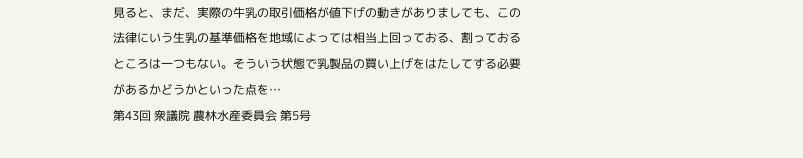見ると、まだ、実際の牛乳の取引価格が値下げの動きがありましても、この法律にいう生乳の基準価格を地域によっては相当上回っておる、割っておるところは一つもない。そういう状態で乳製品の買い上げをはたしてする必要があるかどうかといった点を…
第43回 衆議院 農林水産委員会 第5号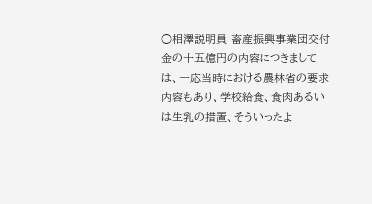○相澤説明員 畜産振興事業団交付金の十五億円の内容につきましては、一応当時における農林省の要求内容もあり、学校給食、食肉あるいは生乳の措置、そういったよ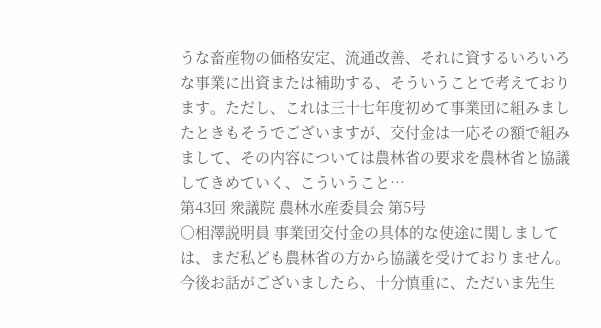うな畜産物の価格安定、流通改善、それに資するいろいろな事業に出資または補助する、そういうことで考えております。ただし、これは三十七年度初めて事業団に組みましたときもそうでございますが、交付金は一応その額で組みまして、その内容については農林省の要求を農林省と協議してきめていく、こういうこと…
第43回 衆議院 農林水産委員会 第5号
○相澤説明員 事業団交付金の具体的な使途に関しましては、まだ私ども農林省の方から協議を受けておりません。今後お話がございましたら、十分慎重に、ただいま先生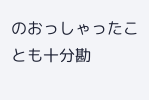のおっしゃったことも十分勘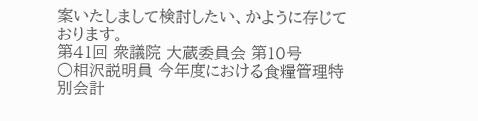案いたしまして検討したい、かように存じております。
第41回 衆議院 大蔵委員会 第10号
○相沢説明員 今年度における食糧管理特別会計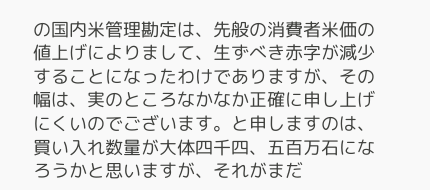の国内米管理勘定は、先般の消費者米価の値上げによりまして、生ずべき赤字が減少することになったわけでありますが、その幅は、実のところなかなか正確に申し上げにくいのでございます。と申しますのは、買い入れ数量が大体四千四、五百万石になろうかと思いますが、それがまだ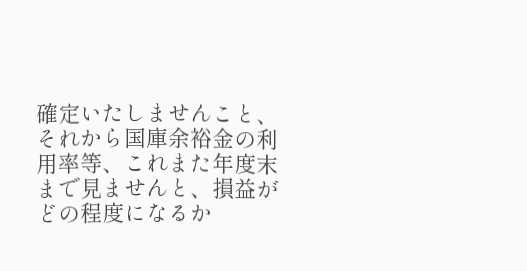確定いたしませんこと、それから国庫余裕金の利用率等、これまた年度末まで見ませんと、損益がどの程度になるか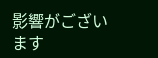影響がございます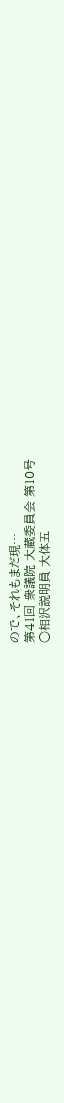ので、それもまだ現…
第41回 衆議院 大蔵委員会 第10号
○相沢説明員 大体五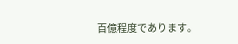百億程度であります。